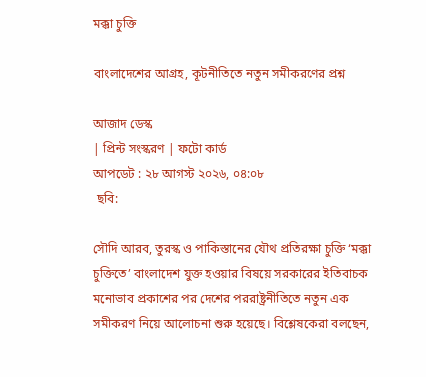মক্কা চুক্তি

বাংলাদেশের আগ্রহ, কূটনীতিতে নতুন সমীকরণের প্রশ্ন

আজাদ ডেস্ক
| প্রিন্ট সংস্করণ | ফটো কার্ড
আপডেট : ২৮ আগস্ট ২০২৬, ০৪:০৮
 ছবি:

সৌদি আরব, তুরস্ক ও পাকিস্তানের যৌথ প্রতিরক্ষা চুক্তি ‘মক্কা চুক্তিতে’ বাংলাদেশ যুক্ত হওয়ার বিষয়ে সরকারের ইতিবাচক মনোভাব প্রকাশের পর দেশের পররাষ্ট্রনীতিতে নতুন এক সমীকরণ নিয়ে আলোচনা শুরু হয়েছে। বিশ্লেষকেরা বলছেন,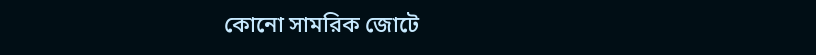কোনো সামরিক জোটে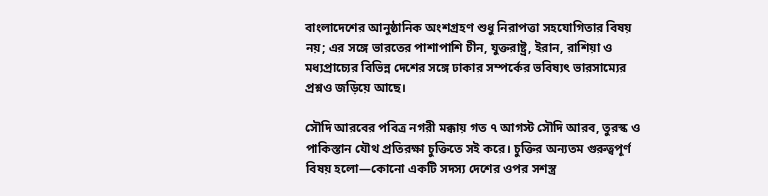বাংলাদেশের আনুষ্ঠানিক অংশগ্রহণ শুধু নিরাপত্তা সহযোগিতার বিষয় নয়; এর সঙ্গে ভারতের পাশাপাশি চীন, যুক্তরাষ্ট্র, ইরান, রাশিয়া ও মধ্যপ্রাচ্যের বিভিন্ন দেশের সঙ্গে ঢাকার সম্পর্কের ভবিষ্যৎ ভারসাম্যের প্রশ্নও জড়িয়ে আছে।

সৌদি আরবের পবিত্র নগরী মক্কায় গত ৭ আগস্ট সৌদি আরব, তুরস্ক ও পাকিস্তান যৌথ প্রতিরক্ষা চুক্তিতে সই করে। চুক্তির অন্যতম গুরুত্বপূর্ণ বিষয় হলো—কোনো একটি সদস্য দেশের ওপর সশস্ত্র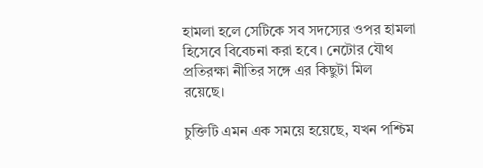হামলা হলে সেটিকে সব সদস্যের ওপর হামলা হিসেবে বিবেচনা করা হবে। নেটোর যৌথ প্রতিরক্ষা নীতির সঙ্গে এর কিছুটা মিল রয়েছে।

চুক্তিটি এমন এক সময়ে হয়েছে, যখন পশ্চিম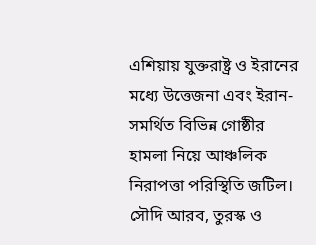এশিয়ায় যুক্তরাষ্ট্র ও ইরানের মধ্যে উত্তেজনা এবং ইরান-সমর্থিত বিভিন্ন গোষ্ঠীর হামলা নিয়ে আঞ্চলিক নিরাপত্তা পরিস্থিতি জটিল। সৌদি আরব, তুরস্ক ও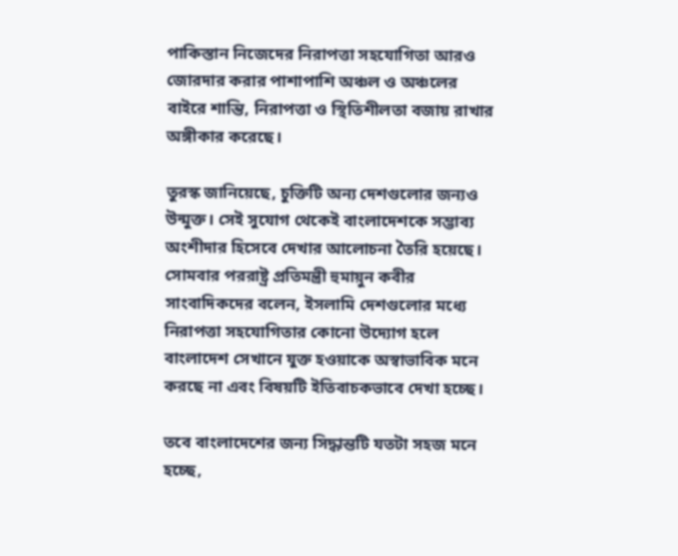পাকিস্তান নিজেদের নিরাপত্তা সহযোগিতা আরও জোরদার করার পাশাপাশি অঞ্চল ও অঞ্চলের বাইরে শান্তি, নিরাপত্তা ও স্থিতিশীলতা বজায় রাখার অঙ্গীকার করেছে।

তুরস্ক জানিয়েছে, চুক্তিটি অন্য দেশগুলোর জন্যও উন্মুক্ত। সেই সুযোগ থেকেই বাংলাদেশকে সম্ভাব্য অংশীদার হিসেবে দেখার আলোচনা তৈরি হয়েছে। সোমবার পররাষ্ট্র প্রতিমন্ত্রী হুমায়ুন কবীর সাংবাদিকদের বলেন, ইসলামি দেশগুলোর মধ্যে নিরাপত্তা সহযোগিতার কোনো উদ্যোগ হলে বাংলাদেশ সেখানে যুক্ত হওয়াকে অস্বাভাবিক মনে করছে না এবং বিষয়টি ইতিবাচকভাবে দেখা হচ্ছে।

তবে বাংলাদেশের জন্য সিদ্ধান্তটি যতটা সহজ মনে হচ্ছে,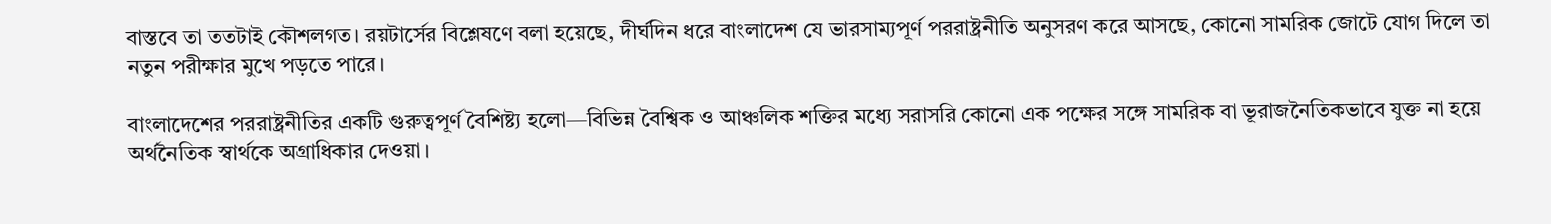বাস্তবে তা ততটাই কৌশলগত। রয়টার্সের বিশ্লেষণে বলা হয়েছে, দীর্ঘদিন ধরে বাংলাদেশ যে ভারসাম্যপূর্ণ পররাষ্ট্রনীতি অনুসরণ করে আসছে, কোনো সামরিক জোটে যোগ দিলে তা নতুন পরীক্ষার মুখে পড়তে পারে।

বাংলাদেশের পররাষ্ট্রনীতির একটি গুরুত্বপূর্ণ বৈশিষ্ট্য হলো—বিভিন্ন বৈশ্বিক ও আঞ্চলিক শক্তির মধ্যে সরাসরি কোনো এক পক্ষের সঙ্গে সামরিক বা ভূরাজনৈতিকভাবে যুক্ত না হয়ে অর্থনৈতিক স্বার্থকে অগ্রাধিকার দেওয়া।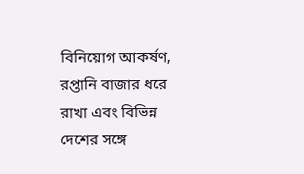বিনিয়োগ আকর্ষণ, রপ্তানি বাজার ধরে রাখা এবং বিভিন্ন দেশের সঙ্গে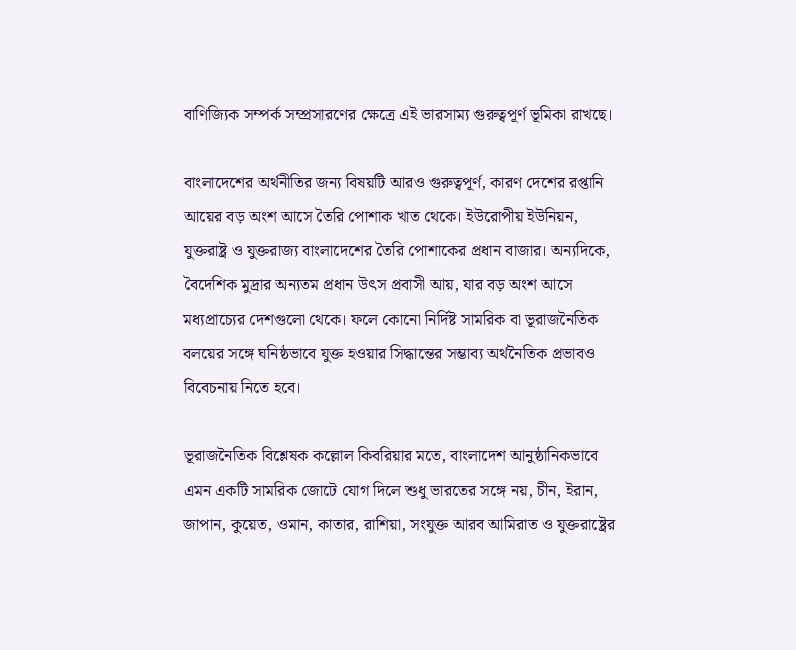বাণিজ্যিক সম্পর্ক সম্প্রসারণের ক্ষেত্রে এই ভারসাম্য গুরুত্বপূর্ণ ভূমিকা রাখছে।

বাংলাদেশের অর্থনীতির জন্য বিষয়টি আরও গুরুত্বপূর্ণ, কারণ দেশের রপ্তানি আয়ের বড় অংশ আসে তৈরি পোশাক খাত থেকে। ইউরোপীয় ইউনিয়ন, যুক্তরাষ্ট্র ও যুক্তরাজ্য বাংলাদেশের তৈরি পোশাকের প্রধান বাজার। অন্যদিকে, বৈদেশিক মুদ্রার অন্যতম প্রধান উৎস প্রবাসী আয়, যার বড় অংশ আসে মধ্যপ্রাচ্যের দেশগুলো থেকে। ফলে কোনো নির্দিষ্ট সামরিক বা ভূরাজনৈতিক বলয়ের সঙ্গে ঘনিষ্ঠভাবে যুক্ত হওয়ার সিদ্ধান্তের সম্ভাব্য অর্থনৈতিক প্রভাবও বিবেচনায় নিতে হবে।

ভূরাজনৈতিক বিশ্লেষক কল্লোল কিবরিয়ার মতে, বাংলাদেশ আনুষ্ঠানিকভাবে এমন একটি সামরিক জোটে যোগ দিলে শুধু ভারতের সঙ্গে নয়, চীন, ইরান, জাপান, কুয়েত, ওমান, কাতার, রাশিয়া, সংযুক্ত আরব আমিরাত ও যুক্তরাষ্ট্রের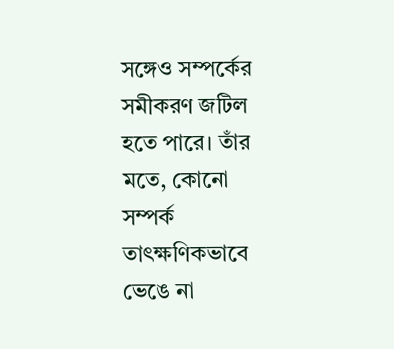সঙ্গেও সম্পর্কের সমীকরণ জটিল হতে পারে। তাঁর মতে, কোনো সম্পর্ক তাৎক্ষণিকভাবে ভেঙে না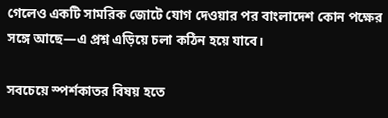গেলেও একটি সামরিক জোটে যোগ দেওয়ার পর বাংলাদেশ কোন পক্ষের সঙ্গে আছে—এ প্রশ্ন এড়িয়ে চলা কঠিন হয়ে যাবে।

সবচেয়ে স্পর্শকাতর বিষয় হতে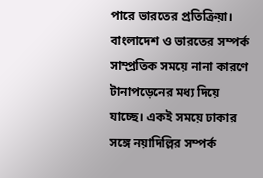পারে ভারতের প্রতিক্রিয়া। বাংলাদেশ ও ভারতের সম্পর্ক সাম্প্রতিক সময়ে নানা কারণে টানাপড়েনের মধ্য দিয়ে যাচ্ছে। একই সময়ে ঢাকার সঙ্গে নয়াদিল্লির সম্পর্ক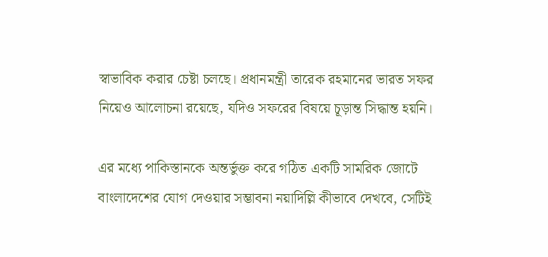স্বাভাবিক করার চেষ্টা চলছে। প্রধানমন্ত্রী তারেক রহমানের ভারত সফর নিয়েও আলোচনা রয়েছে, যদিও সফরের বিষয়ে চূড়ান্ত সিদ্ধান্ত হয়নি।

এর মধ্যে পাকিস্তানকে অন্তর্ভুক্ত করে গঠিত একটি সামরিক জোটে বাংলাদেশের যোগ দেওয়ার সম্ভাবনা নয়াদিল্লি কীভাবে দেখবে, সেটিই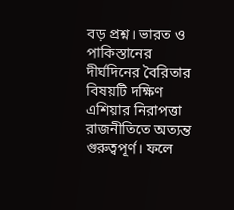বড় প্রশ্ন। ভারত ও পাকিস্তানের দীর্ঘদিনের বৈরিতার বিষয়টি দক্ষিণ এশিয়ার নিরাপত্তা রাজনীতিতে অত্যন্ত গুরুত্বপূর্ণ। ফলে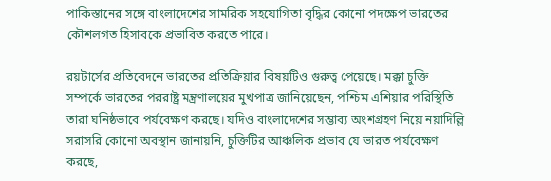পাকিস্তানের সঙ্গে বাংলাদেশের সামরিক সহযোগিতা বৃদ্ধির কোনো পদক্ষেপ ভারতের কৌশলগত হিসাবকে প্রভাবিত করতে পারে।

রয়টার্সের প্রতিবেদনে ভারতের প্রতিক্রিয়ার বিষয়টিও গুরুত্ব পেয়েছে। মক্কা চুক্তি সম্পর্কে ভারতের পররাষ্ট্র মন্ত্রণালয়ের মুখপাত্র জানিয়েছেন, পশ্চিম এশিয়ার পরিস্থিতি তারা ঘনিষ্ঠভাবে পর্যবেক্ষণ করছে। যদিও বাংলাদেশের সম্ভাব্য অংশগ্রহণ নিয়ে নয়াদিল্লি সরাসরি কোনো অবস্থান জানায়নি, চুক্তিটির আঞ্চলিক প্রভাব যে ভারত পর্যবেক্ষণ করছে,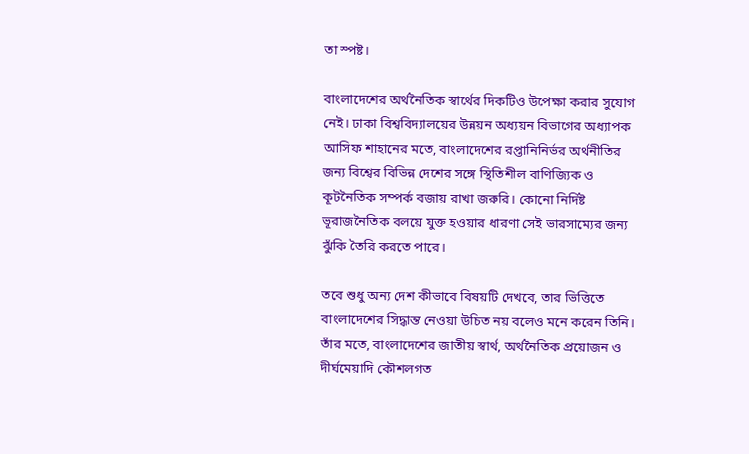তা স্পষ্ট।

বাংলাদেশের অর্থনৈতিক স্বার্থের দিকটিও উপেক্ষা করার সুযোগ নেই। ঢাকা বিশ্ববিদ্যালয়ের উন্নয়ন অধ্যয়ন বিভাগের অধ্যাপক আসিফ শাহানের মতে, বাংলাদেশের রপ্তানিনির্ভর অর্থনীতির জন্য বিশ্বের বিভিন্ন দেশের সঙ্গে স্থিতিশীল বাণিজ্যিক ও কূটনৈতিক সম্পর্ক বজায় রাখা জরুরি। কোনো নির্দিষ্ট ভূরাজনৈতিক বলয়ে যুক্ত হওয়ার ধারণা সেই ভারসাম্যের জন্য ঝুঁকি তৈরি করতে পারে।

তবে শুধু অন্য দেশ কীভাবে বিষয়টি দেখবে, তার ভিত্তিতে বাংলাদেশের সিদ্ধান্ত নেওয়া উচিত নয় বলেও মনে করেন তিনি। তাঁর মতে, বাংলাদেশের জাতীয় স্বার্থ, অর্থনৈতিক প্রয়োজন ও দীর্ঘমেয়াদি কৌশলগত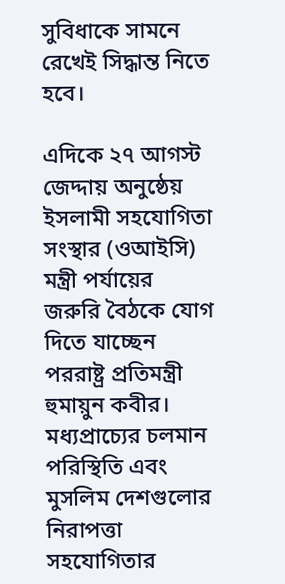সুবিধাকে সামনে রেখেই সিদ্ধান্ত নিতে হবে।

এদিকে ২৭ আগস্ট জেদ্দায় অনুষ্ঠেয় ইসলামী সহযোগিতা সংস্থার (ওআইসি) মন্ত্রী পর্যায়ের জরুরি বৈঠকে যোগ দিতে যাচ্ছেন পররাষ্ট্র প্রতিমন্ত্রী হুমায়ুন কবীর। মধ্যপ্রাচ্যের চলমান পরিস্থিতি এবং মুসলিম দেশগুলোর নিরাপত্তা সহযোগিতার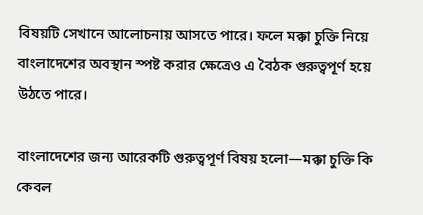বিষয়টি সেখানে আলোচনায় আসতে পারে। ফলে মক্কা চুক্তি নিয়ে বাংলাদেশের অবস্থান স্পষ্ট করার ক্ষেত্রেও এ বৈঠক গুরুত্বপূর্ণ হয়ে উঠতে পারে।

বাংলাদেশের জন্য আরেকটি গুরুত্বপূর্ণ বিষয় হলো—মক্কা চুক্তি কি কেবল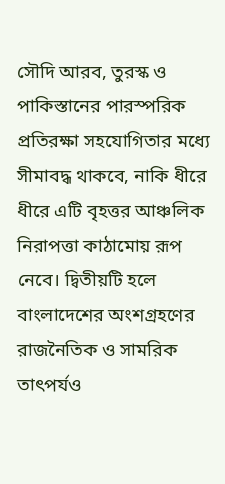সৌদি আরব, তুরস্ক ও পাকিস্তানের পারস্পরিক প্রতিরক্ষা সহযোগিতার মধ্যে সীমাবদ্ধ থাকবে, নাকি ধীরে ধীরে এটি বৃহত্তর আঞ্চলিক নিরাপত্তা কাঠামোয় রূপ নেবে। দ্বিতীয়টি হলে বাংলাদেশের অংশগ্রহণের রাজনৈতিক ও সামরিক তাৎপর্যও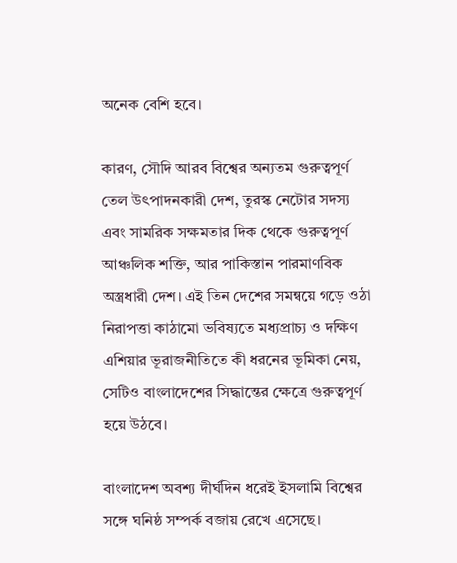অনেক বেশি হবে।

কারণ, সৌদি আরব বিশ্বের অন্যতম গুরুত্বপূর্ণ তেল উৎপাদনকারী দেশ, তুরস্ক নেটোর সদস্য এবং সামরিক সক্ষমতার দিক থেকে গুরুত্বপূর্ণ আঞ্চলিক শক্তি, আর পাকিস্তান পারমাণবিক অস্ত্রধারী দেশ। এই তিন দেশের সমন্বয়ে গড়ে ওঠা নিরাপত্তা কাঠামো ভবিষ্যতে মধ্যপ্রাচ্য ও দক্ষিণ এশিয়ার ভূরাজনীতিতে কী ধরনের ভূমিকা নেয়, সেটিও বাংলাদেশের সিদ্ধান্তের ক্ষেত্রে গুরুত্বপূর্ণ হয়ে উঠবে।

বাংলাদেশ অবশ্য দীর্ঘদিন ধরেই ইসলামি বিশ্বের সঙ্গে ঘনিষ্ঠ সম্পর্ক বজায় রেখে এসেছে।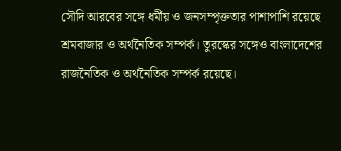সৌদি আরবের সঙ্গে ধর্মীয় ও জনসম্পৃক্ততার পাশাপাশি রয়েছে শ্রমবাজার ও অর্থনৈতিক সম্পর্ক। তুরস্কের সঙ্গেও বাংলাদেশের রাজনৈতিক ও অর্থনৈতিক সম্পর্ক রয়েছে।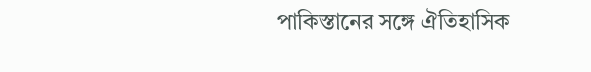পাকিস্তানের সঙ্গে ঐতিহাসিক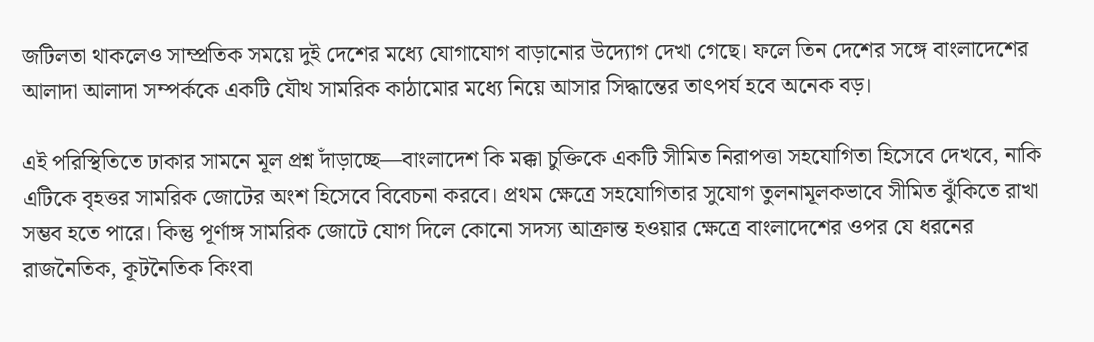জটিলতা থাকলেও সাম্প্রতিক সময়ে দুই দেশের মধ্যে যোগাযোগ বাড়ানোর উদ্যোগ দেখা গেছে। ফলে তিন দেশের সঙ্গে বাংলাদেশের আলাদা আলাদা সম্পর্ককে একটি যৌথ সামরিক কাঠামোর মধ্যে নিয়ে আসার সিদ্ধান্তের তাৎপর্য হবে অনেক বড়।

এই পরিস্থিতিতে ঢাকার সামনে মূল প্রশ্ন দাঁড়াচ্ছে—বাংলাদেশ কি মক্কা চুক্তিকে একটি সীমিত নিরাপত্তা সহযোগিতা হিসেবে দেখবে, নাকি এটিকে বৃহত্তর সামরিক জোটের অংশ হিসেবে বিবেচনা করবে। প্রথম ক্ষেত্রে সহযোগিতার সুযোগ তুলনামূলকভাবে সীমিত ঝুঁকিতে রাখা সম্ভব হতে পারে। কিন্তু পূর্ণাঙ্গ সামরিক জোটে যোগ দিলে কোনো সদস্য আক্রান্ত হওয়ার ক্ষেত্রে বাংলাদেশের ওপর যে ধরনের রাজনৈতিক, কূটনৈতিক কিংবা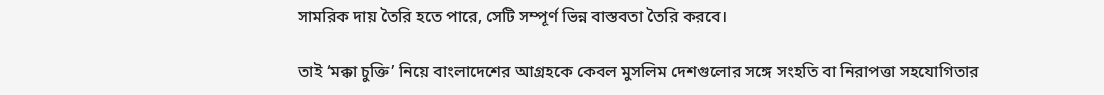সামরিক দায় তৈরি হতে পারে, সেটি সম্পূর্ণ ভিন্ন বাস্তবতা তৈরি করবে।

তাই ‘মক্কা চুক্তি’ নিয়ে বাংলাদেশের আগ্রহকে কেবল মুসলিম দেশগুলোর সঙ্গে সংহতি বা নিরাপত্তা সহযোগিতার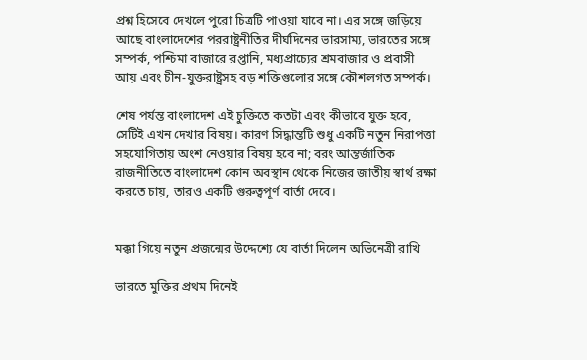প্রশ্ন হিসেবে দেখলে পুরো চিত্রটি পাওয়া যাবে না। এর সঙ্গে জড়িয়ে আছে বাংলাদেশের পররাষ্ট্রনীতির দীর্ঘদিনের ভারসাম্য, ভারতের সঙ্গে সম্পর্ক, পশ্চিমা বাজারে রপ্তানি, মধ্যপ্রাচ্যের শ্রমবাজার ও প্রবাসী আয় এবং চীন-যুক্তরাষ্ট্রসহ বড় শক্তিগুলোর সঙ্গে কৌশলগত সম্পর্ক।

শেষ পর্যন্ত বাংলাদেশ এই চুক্তিতে কতটা এবং কীভাবে যুক্ত হবে, সেটিই এখন দেখার বিষয়। কারণ সিদ্ধান্তটি শুধু একটি নতুন নিরাপত্তা সহযোগিতায় অংশ নেওয়ার বিষয় হবে না; বরং আন্তর্জাতিক রাজনীতিতে বাংলাদেশ কোন অবস্থান থেকে নিজের জাতীয় স্বার্থ রক্ষা করতে চায়, তারও একটি গুরুত্বপূর্ণ বার্তা দেবে।


মক্কা গিয়ে নতুন প্রজন্মের উদ্দেশ্যে যে বার্তা দিলেন অভিনেত্রী রাখি

ভারতে মুক্তির প্রথম দিনেই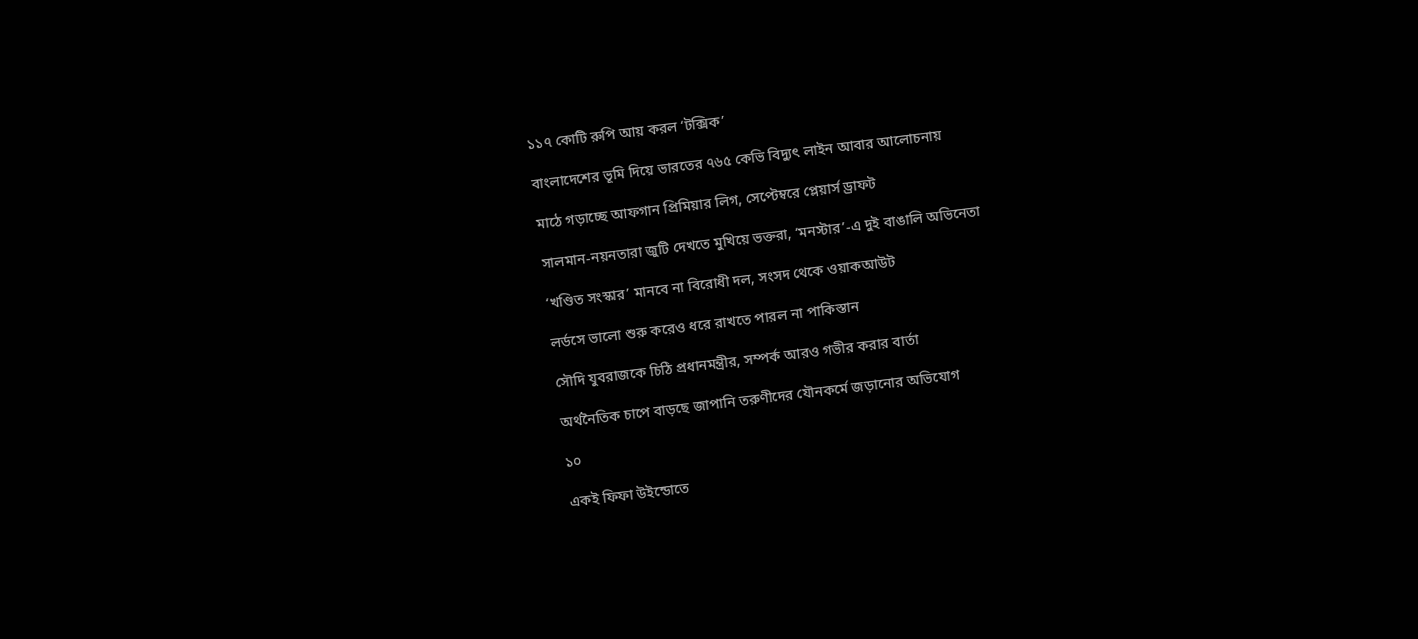১১৭ কোটি রুপি আয় করল ‘টক্সিক’

বাংলাদেশের ভূমি দিয়ে ভারতের ৭৬৫ কেভি বিদ্যুৎ লাইন আবার আলোচনায়

মাঠে গড়াচ্ছে আফগান প্রিমিয়ার লিগ, সেপ্টেম্বরে প্লেয়ার্স ড্রাফট

সালমান-নয়নতারা জুটি দেখতে মুখিয়ে ভক্তরা, ‘মনস্টার’-এ দুই বাঙালি অভিনেতা

‘খণ্ডিত সংস্কার’ মানবে না বিরোধী দল, সংসদ থেকে ওয়াকআউট

লর্ডসে ভালো শুরু করেও ধরে রাখতে পারল না পাকিস্তান

সৌদি যুবরাজকে চিঠি প্রধানমন্ত্রীর, সম্পর্ক আরও গভীর করার বার্তা

অর্থনৈতিক চাপে বাড়ছে জাপানি তরুণীদের যৌনকর্মে জড়ানোর অভিযোগ

১০

একই ফিফা উইন্ডোতে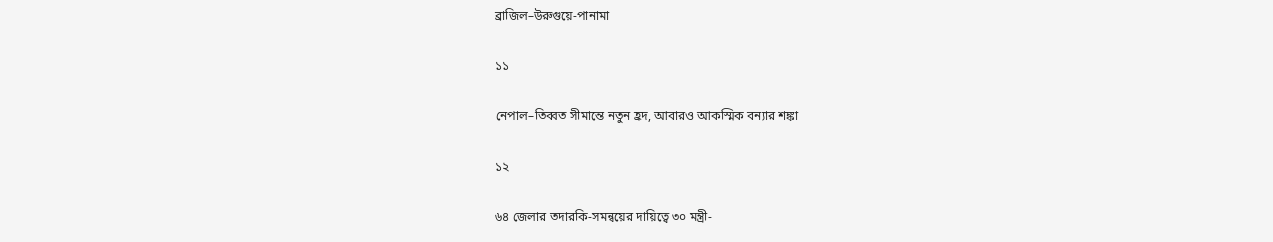ব্রাজিল–উরুগুয়ে-পানামা

১১

নেপাল–তিব্বত সীমান্তে নতুন হ্রদ, আবারও আকস্মিক বন্যার শঙ্কা

১২

৬৪ জেলার তদারকি-সমন্বয়ের দায়িত্বে ৩০ মন্ত্রী-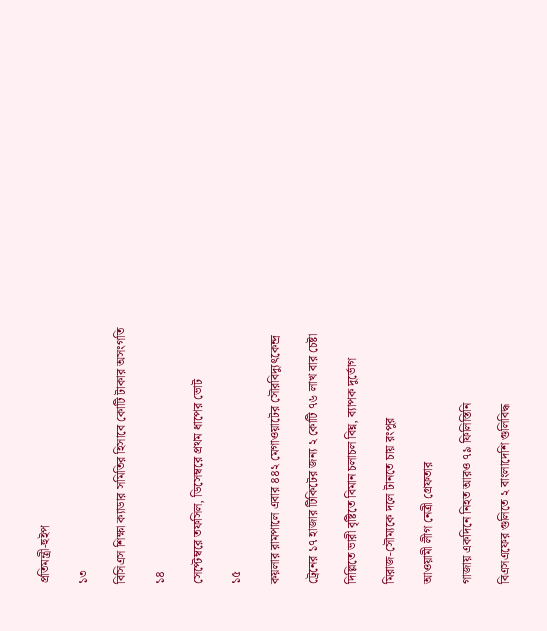প্রতিমন্ত্রী-হুইপ

১৩

বিসিএস শিক্ষা ক্যাডার সমিতির হিসাবে কোটি টাকার অসংগতি

১৪

সেপ্টেম্বরে তফসিল, ডিসেম্বরে প্রথম ধাপের ভোট

১৫

কয়লার রামপালে এবার ৪৪২ মেগাওয়াটের সৌরবিদ্যুৎকেন্দ্র

ট্রেনের ১৭ হাজার টিকিটের জন্য ২ কোটি ৭৬ লাখ বার চেষ্টা

দিল্লিতে ভারী বৃষ্টিতে বিমান চলাচল বিঘ্ন, ব্যাপক দুর্ভোগ

মিরাজ-সৌম্যকে দলে টানতে চায় রংপুর

আওয়ামী লীগ নেত্রী গ্রেফতার

গাজায় একদিনে নিহত আরও ৭৯ ফিলিস্তিনি

বিএসএফের গুলিতে ২ বাংলাদেশি গুলিবিদ্ধ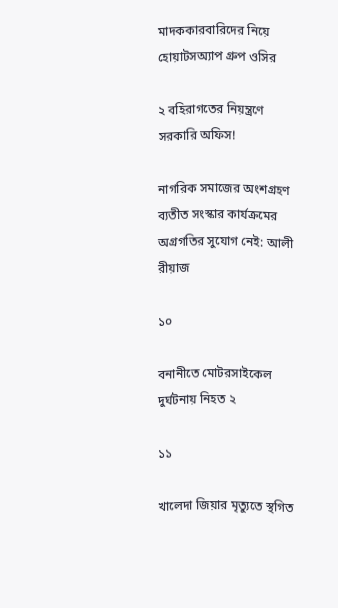মাদককারবারিদের নিয়ে হোয়াটসঅ্যাপ গ্রুপ ওসির

২ বহিরাগতের নিয়ন্ত্রণে সরকারি অফিস!

নাগরিক সমাজের অংশগ্রহণ ব্যতীত সংস্কার কার্যক্রমের অগ্রগতির সুযোগ নেই: আলী রীয়াজ

১০

বনানীতে মোটরসাইকেল দুর্ঘটনায় নিহত ২

১১

খালেদা জিয়ার মৃত্যুতে স্থগিত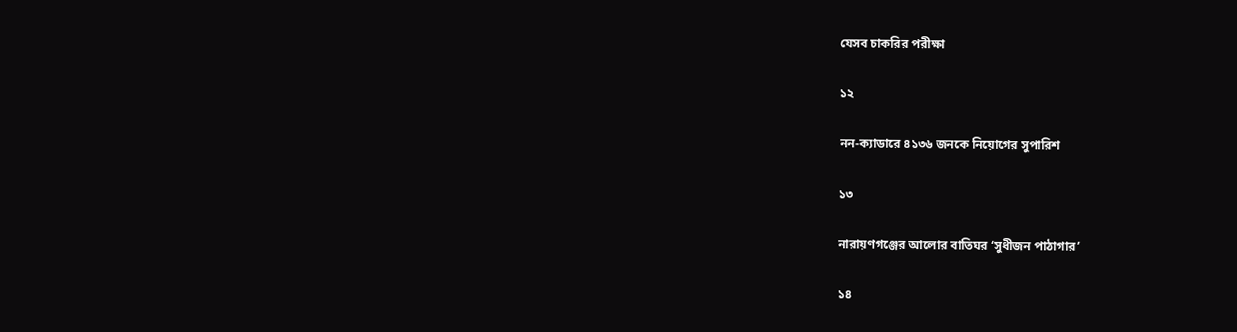যেসব চাকরির পরীক্ষা

১২

নন-ক্যাডারে ৪১৩৬ জনকে নিয়োগের সুপারিশ

১৩

নারায়ণগঞ্জের আলোর বাতিঘর ‘সুধীজন পাঠাগার’

১৪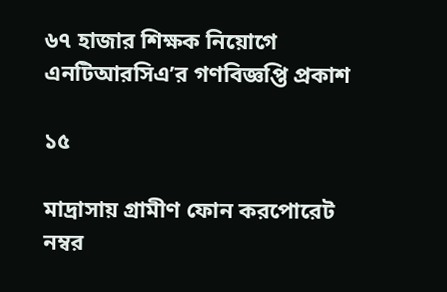৬৭ হাজার শিক্ষক নিয়োগে এনটিআরসিএ’র গণবিজ্ঞপ্তি প্রকাশ

১৫

মাদ্রাসায় গ্রামীণ ফোন করপোরেট নম্বর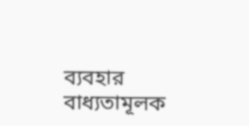ব্যবহার বাধ্যতামূলক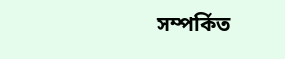সম্পর্কিত